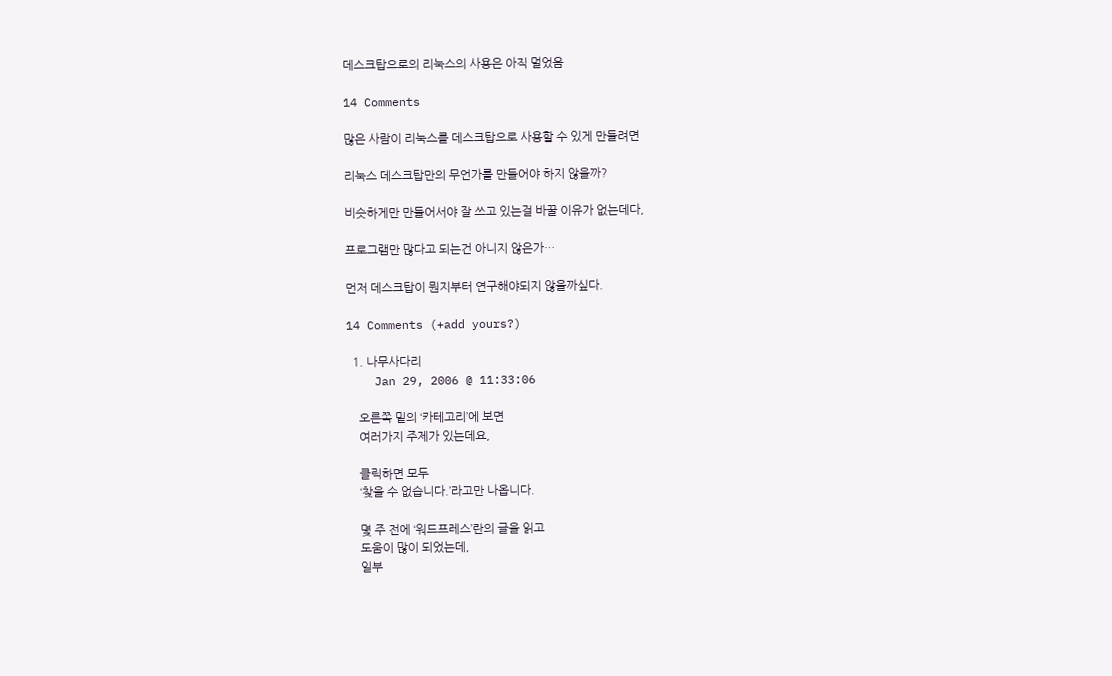데스크탑으로의 리눅스의 사용은 아직 멀었음

14 Comments

많은 사람이 리눅스를 데스크탑으로 사용할 수 있게 만들려면

리눅스 데스크탑만의 무언가를 만들어야 하지 않을까?

비슷하게만 만들어서야 잘 쓰고 있는걸 바꿀 이유가 없는데다,

프로그램만 많다고 되는건 아니지 않은가…

먼저 데스크탑이 뭔지부터 연구해야되지 않을까싶다.

14 Comments (+add yours?)

  1. 나무사다리
    Jan 29, 2006 @ 11:33:06

    오른쪽 밑의 ‘카테고리’에 보면
    여러가지 주제가 있는데요,

    클릭하면 모두
    ‘찾을 수 없습니다.’라고만 나옵니다.

    몇 주 전에 ‘워드프레스’란의 글을 읽고
    도움이 많이 되었는데,
    일부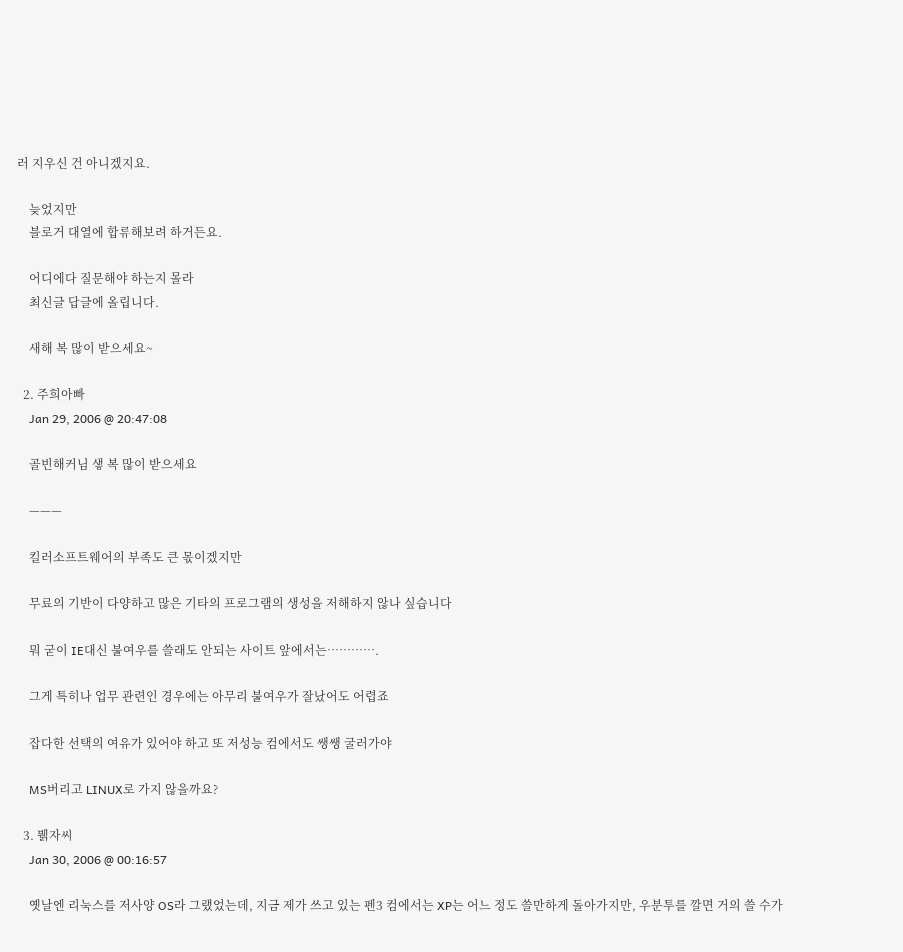러 지우신 건 아니겠지요.

    늦었지만
    블로거 대열에 합류해보려 하거든요.

    어디에다 질문해야 하는지 몰라
    최신글 답글에 올립니다.

    새해 복 많이 받으세요~

  2. 주희아빠
    Jan 29, 2006 @ 20:47:08

    골빈해커님 샣 복 많이 받으세요

    ———

    킬러소프트웨어의 부족도 큰 몫이겠지만

    무료의 기반이 다양하고 많은 기타의 프로그램의 생성을 저해하지 않나 싶습니다

    뭐 굳이 IE대신 불여우를 쓸래도 안되는 사이트 앞에서는………….

    그게 특히나 업무 관련인 경우에는 아무리 불여우가 잘났어도 어렵죠

    잡다한 선택의 여유가 있어야 하고 또 저성능 컴에서도 쌩쌩 굴러가야

    MS버리고 LINUX로 가지 않을까요?

  3. 뷁자씨
    Jan 30, 2006 @ 00:16:57

    옛날엔 리눅스를 저사양 OS라 그랬었는데, 지금 제가 쓰고 있는 펜3 컴에서는 XP는 어느 정도 쓸만하게 돌아가지만, 우분투를 깔면 거의 쓸 수가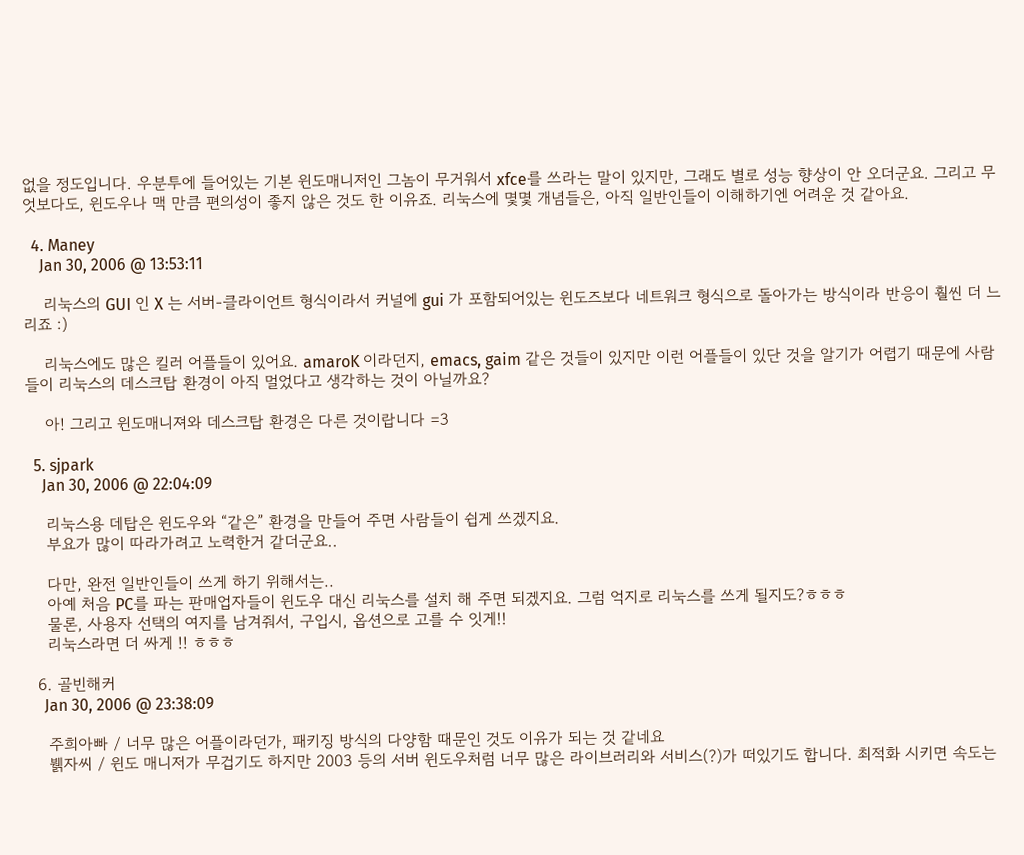없을 정도입니다. 우분투에 들어있는 기본 윈도매니저인 그놈이 무거워서 xfce를 쓰라는 말이 있지만, 그래도 별로 성능 향상이 안 오더군요. 그리고 무엇보다도, 윈도우나 맥 만큼 편의성이 좋지 않은 것도 한 이유죠. 리눅스에 몇몇 개념들은, 아직 일반인들이 이해하기엔 어려운 것 같아요.

  4. Maney
    Jan 30, 2006 @ 13:53:11

    리눅스의 GUI 인 X 는 서버-클라이언트 형식이라서 커널에 gui 가 포함되어있는 윈도즈보다 네트워크 형식으로 돌아가는 방식이라 반응이 훨씬 더 느리죠 :)

    리눅스에도 많은 킬러 어플들이 있어요. amaroK 이라던지, emacs, gaim 같은 것들이 있지만 이런 어플들이 있단 것을 알기가 어렵기 때문에 사람들이 리눅스의 데스크탑 환경이 아직 멀었다고 생각하는 것이 아닐까요?

    아! 그리고 윈도매니져와 데스크탑 환경은 다른 것이랍니다 =3

  5. sjpark
    Jan 30, 2006 @ 22:04:09

    리눅스용 데탑은 윈도우와 “같은” 환경을 만들어 주면 사람들이 쉽게 쓰겠지요.
    부요가 많이 따라가려고 노력한거 같더군요..

    다만, 완전 일반인들이 쓰게 하기 위해서는..
    아예 처음 PC를 파는 판매업자들이 윈도우 대신 리눅스를 설치 해 주면 되겠지요. 그럼 억지로 리눅스를 쓰게 될지도?ㅎㅎㅎ
    물론, 사용자 선택의 여지를 남겨줘서, 구입시, 옵션으로 고를 수 잇게!!
    리눅스라면 더 싸게 !! ㅎㅎㅎ

  6. 골빈해커
    Jan 30, 2006 @ 23:38:09

    주희아빠 / 너무 많은 어플이라던가, 패키징 방식의 다양함 때문인 것도 이유가 되는 것 같네요
    뷁자씨 / 윈도 매니저가 무겁기도 하지만 2003 등의 서버 윈도우처럼 너무 많은 라이브러리와 서비스(?)가 떠있기도 합니다. 최적화 시키면 속도는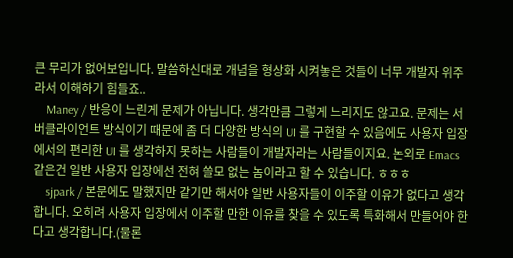큰 무리가 없어보입니다. 말씀하신대로 개념을 형상화 시켜놓은 것들이 너무 개발자 위주라서 이해하기 힘들죠..
    Maney / 반응이 느린게 문제가 아닙니다. 생각만큼 그렇게 느리지도 않고요. 문제는 서버클라이언트 방식이기 때문에 좀 더 다양한 방식의 UI 를 구현할 수 있음에도 사용자 입장에서의 편리한 UI 를 생각하지 못하는 사람들이 개발자라는 사람들이지요. 논외로 Emacs 같은건 일반 사용자 입장에선 전혀 쓸모 없는 놈이라고 할 수 있습니다. ㅎㅎㅎ
    sjpark / 본문에도 말했지만 같기만 해서야 일반 사용자들이 이주할 이유가 없다고 생각합니다. 오히려 사용자 입장에서 이주할 만한 이유를 찾을 수 있도록 특화해서 만들어야 한다고 생각합니다.(물론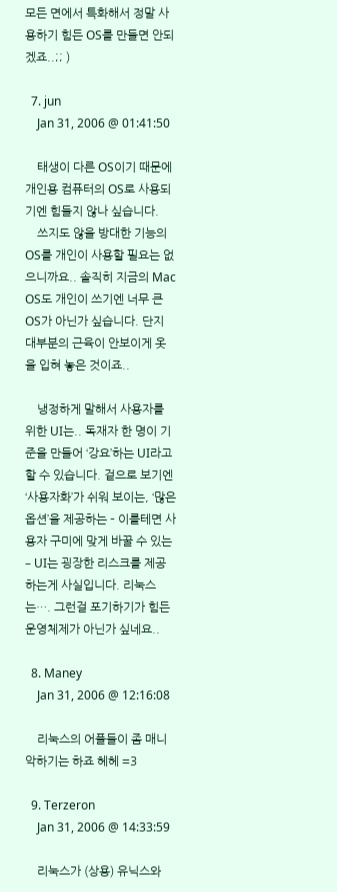모든 면에서 특화해서 정말 사용하기 힘든 OS를 만들면 안되겠죠..;; )

  7. jun
    Jan 31, 2006 @ 01:41:50

    태생이 다른 OS이기 때문에 개인용 컴퓨터의 OS로 사용되기엔 힘들지 않나 싶습니다.
    쓰지도 않을 방대한 기능의 OS를 개인이 사용할 필요는 없으니까요.. 솔직히 지금의 Mac OS도 개인이 쓰기엔 너무 큰 OS가 아닌가 싶습니다. 단지 대부분의 근육이 안보이게 옷을 입혀 놓은 것이죠..

    냉정하게 말해서 사용자를 위한 UI는.. 독재자 한 명이 기준을 만들어 ‘강요’하는 UI라고 할 수 있습니다. 겉으로 보기엔 ‘사용자화’가 쉬워 보이는, ‘많은 옵션’을 제공하는 – 이를테면 사용자 구미에 맞게 바꿀 수 있는 – UI는 굉장한 리스크를 제공하는게 사실입니다. 리눅스는…. 그런걸 포기하기가 힘든 운영체제가 아닌가 싶네요..

  8. Maney
    Jan 31, 2006 @ 12:16:08

    리눅스의 어플들이 좀 매니악하기는 하죠 헤헤 =3

  9. Terzeron
    Jan 31, 2006 @ 14:33:59

    리눅스가 (상용) 유닉스와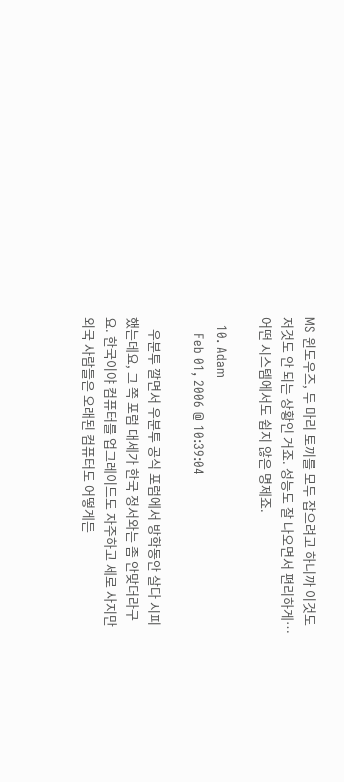MS 윈도우즈, 두 마리 토끼를 모두 잡으려고 하니까 이것도 저것도 안 되는 상황인 거죠. 성능도 잘 나오면서 편리하게… 어떤 시스템에서도 쉽지 않은 명제죠.

  10. Adam
    Feb 01, 2006 @ 10:39:04

    우분투 깔면서 우분투 공식 포럼에서 방학동안 살다 시피 했는데요, 그 쪽 포럼 대세가 한국 정서와는 좀 안맞더라구요. 한국이야 컴퓨터를 업그레이드도 자주하고 세로 사지만 외국 사람들은 오래된 컴퓨터도 어떻게든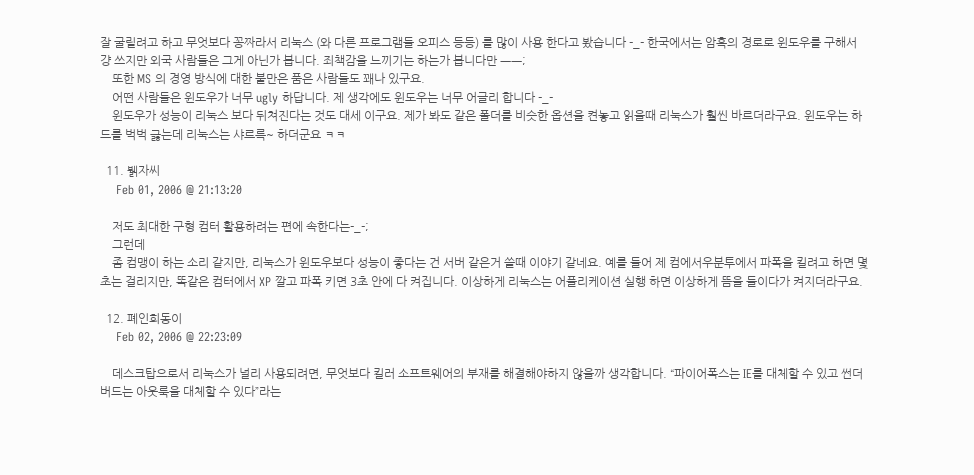잘 굴릴려고 하고 무엇보다 꽁짜라서 리눅스 (와 다른 프로그램들 오피스 등등) 를 많이 사용 한다고 봤습니다 -_- 한국에서는 암흑의 경로로 윈도우를 구해서 걍 쓰지만 외국 사람들은 그게 아닌가 봅니다. 죄책감을 느끼기는 하는가 봅니다만 ㅡㅡ;
    또한 MS 의 경영 방식에 대한 불만은 품은 사람들도 꽤나 있구요.
    어떤 사람들은 윈도우가 너무 ugly 하답니다. 제 생각에도 윈도우는 너무 어글리 합니다 -_-
    윈도우가 성능이 리눅스 보다 뒤쳐진다는 것도 대세 이구요. 제가 봐도 같은 폴더를 비슷한 옵션을 켠놓고 읽을때 리눅스가 훨씬 바르더라구요. 윈도우는 하드를 벅벅 긇는데 리눅스는 샤르륵~ 하더군요 ㅋㅋ

  11. 뷁자씨
    Feb 01, 2006 @ 21:13:20

    저도 최대한 구형 컴터 활용하려는 편에 속한다는-_-;
    그런데
    좀 컴맹이 하는 소리 같지만, 리눅스가 윈도우보다 성능이 좋다는 건 서버 같은거 쓸때 이야기 같네요. 예를 들어 제 컴에서우분투에서 파폭을 킬려고 하면 몇초는 걸리지만, 똑같은 컴터에서 XP 깔고 파폭 키면 3초 안에 다 켜집니다. 이상하게 리눅스는 어플리케이션 실행 하면 이상하게 뜸을 들이다가 켜지더라구요.

  12. 폐인희동이
    Feb 02, 2006 @ 22:23:09

    데스크탑으로서 리눅스가 널리 사용되려면, 무엇보다 킬러 소프트웨어의 부재를 해결해야하지 않을까 생각합니다. “파이어폭스는 IE를 대체할 수 있고 썬더버드는 아웃룩을 대체할 수 있다”라는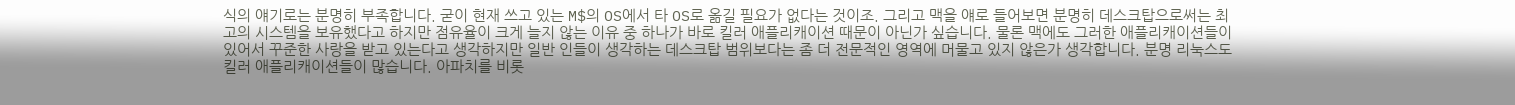식의 얘기로는 분명히 부족합니다. 굳이 현재 쓰고 있는 M$의 OS에서 타 OS로 옮길 필요가 없다는 것이조. 그리고 맥을 얘로 들어보면 분명히 데스크탑으로써는 최고의 시스템을 보유했다고 하지만 점유율이 크게 늘지 않는 이유 중 하나가 바로 킬러 애플리캐이션 때문이 아닌가 싶습니다. 물론 맥에도 그러한 애플리캐이션들이 있어서 꾸준한 사랑을 받고 있는다고 생각하지만 일반 인들이 생각하는 데스크탑 범위보다는 좀 더 전문적인 영역에 머물고 있지 않은가 생각합니다. 분명 리눅스도 킬러 애플리캐이션들이 많습니다. 아파치를 비롯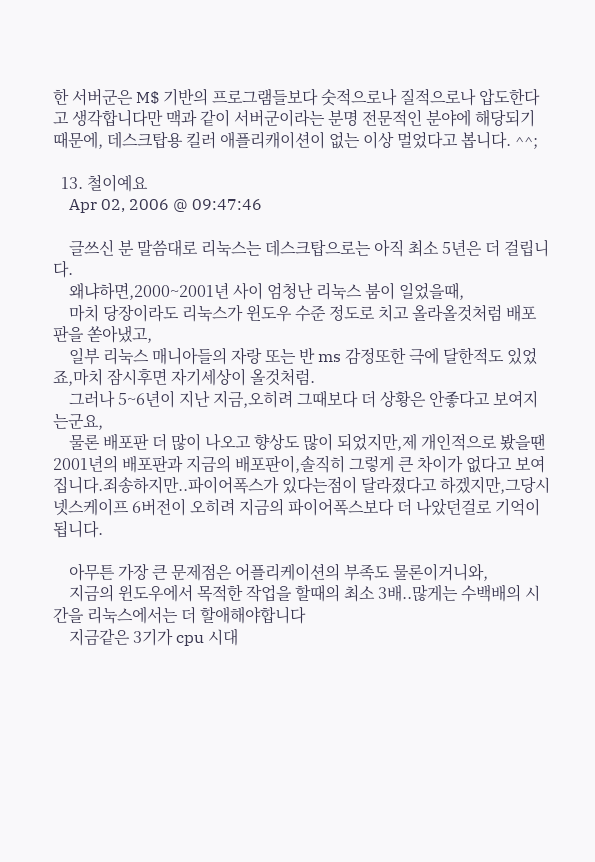한 서버군은 M$ 기반의 프로그램들보다 숫적으로나 질적으로나 압도한다고 생각합니다만 맥과 같이 서버군이라는 분명 전문적인 분야에 해당되기 때문에, 데스크탑용 킬러 애플리캐이션이 없는 이상 멀었다고 봅니다. ^^;

  13. 철이예요
    Apr 02, 2006 @ 09:47:46

    글쓰신 분 말씀대로 리눅스는 데스크탑으로는 아직 최소 5년은 더 걸립니다.
    왜냐하면,2000~2001년 사이 엄청난 리눅스 붐이 일었을때,
    마치 당장이라도 리눅스가 윈도우 수준 정도로 치고 올라올것처럼 배포판을 쏟아냈고,
    일부 리눅스 매니아들의 자랑 또는 반 ms 감정또한 극에 달한적도 있었죠,마치 잠시후면 자기세상이 올것처럼.
    그러나 5~6년이 지난 지금,오히려 그때보다 더 상황은 안좋다고 보여지는군요,
    물론 배포판 더 많이 나오고 향상도 많이 되었지만,제 개인적으로 봤을땐 2001년의 배포판과 지금의 배포판이,솔직히 그렇게 큰 차이가 없다고 보여집니다.죄송하지만..파이어폭스가 있다는점이 달라졌다고 하겠지만,그당시 넷스케이프 6버전이 오히려 지금의 파이어폭스보다 더 나았던걸로 기억이 됩니다.

    아무튼 가장 큰 문제점은 어플리케이션의 부족도 물론이거니와,
    지금의 윈도우에서 목적한 작업을 할때의 최소 3배..많게는 수백배의 시간을 리눅스에서는 더 할애해야합니다
    지금같은 3기가 cpu 시대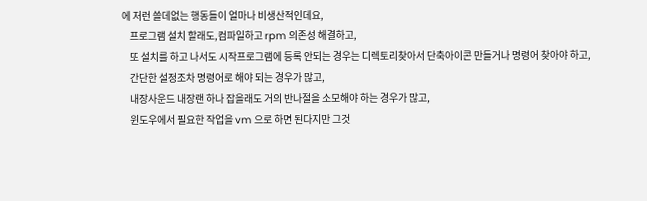에 저런 쓸데없는 행동들이 얼마나 비생산적인데요,
    프로그램 설치 할래도,컴파일하고 rpm 의존성 해결하고,
    또 설치를 하고 나서도 시작프로그램에 등록 안되는 경우는 디렉토리찾아서 단축아이콘 만들거나 명령어 찾아야 하고,
    간단한 설정조차 명령어로 해야 되는 경우가 많고,
    내장사운드 내장랜 하나 잡을래도 거의 반나절을 소모해야 하는 경우가 많고,
    윈도우에서 필요한 작업을 vm 으로 하면 된다지만 그것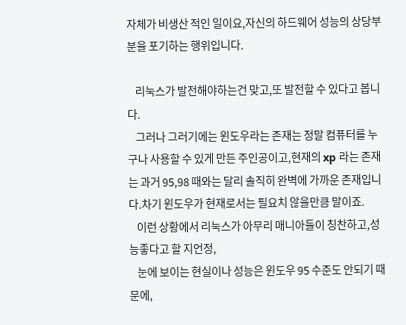자체가 비생산 적인 일이요,자신의 하드웨어 성능의 상당부분을 포기하는 행위입니다.

    리눅스가 발전해야하는건 맞고,또 발전할 수 있다고 봅니다.
    그러나 그러기에는 윈도우라는 존재는 정말 컴퓨터를 누구나 사용할 수 있게 만든 주인공이고,현재의 xp 라는 존재는 과거 95,98 때와는 달리 솔직히 완벽에 가까운 존재입니다.차기 윈도우가 현재로서는 필요치 않을만큼 말이죠.
    이런 상황에서 리눅스가 아무리 매니아들이 칭찬하고,성능좋다고 할 지언정,
    눈에 보이는 현실이나 성능은 윈도우 95 수준도 안되기 때문에,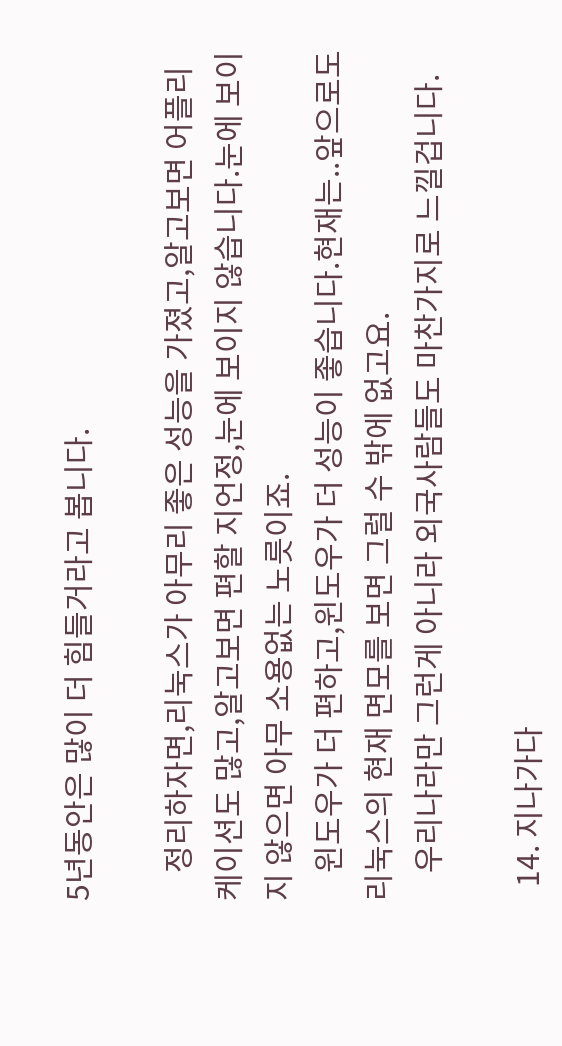5년동안은 많이 더 힘들거라고 봅니다.

    정리하자면,리눅스가 아무리 좋은 성능을 가졌고,알고보면 어플리케이션도 많고,알고보면 편할 지언정,눈에 보이지 않습니다.눈에 보이지 않으면 아무 소용없는 노릇이죠.
    윈도우가 더 편하고,윈도우가 더 성능이 좋습니다.현재는..앞으로도 리눅스의 현재 면모를 보면 그럴 수 밖에 없고요.
    우리나라만 그런게 아니라 외국사람들도 마찬가지로 느낄겁니다.

  14. 지나가다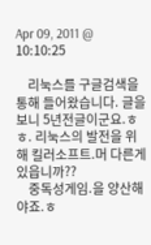Apr 09, 2011 @ 10:10:25

    리눅스를 구글검색을 통해 들어왔습니다. 글을 보니 5년전글이군요.ㅎㅎ. 리눅스의 발전을 위해 킬러소프트.머 다른게 있읍니까??
    중독성게임.을 양산해야죠.ㅎ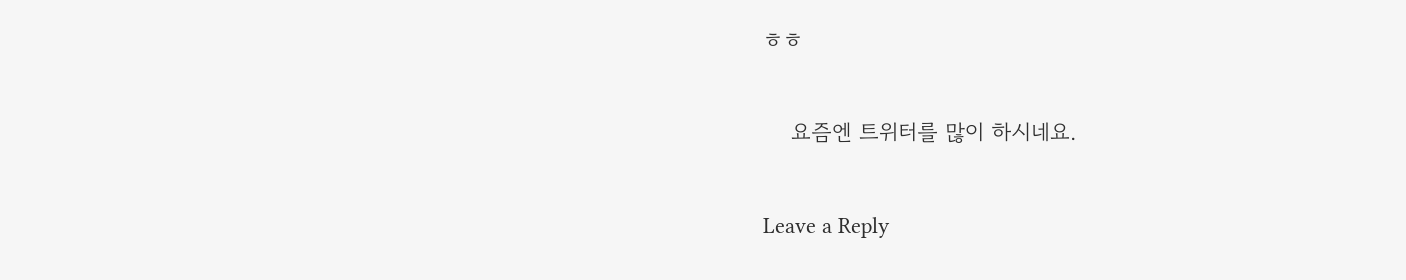ㅎㅎ

    요즘엔 트위터를 많이 하시네요.

Leave a Reply